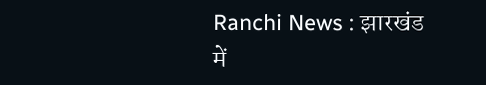Ranchi News : झारखंड में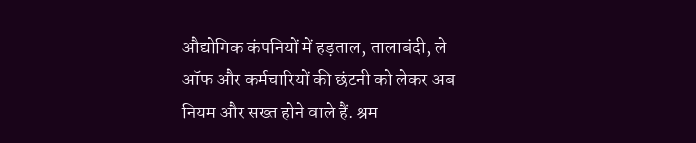औद्योगिक कंपनियों में हड़ताल, तालाबंदी, ले ऑफ और कर्मचारियों की छंटनी को लेकर अब नियम और सख्त होने वाले हैं. श्रम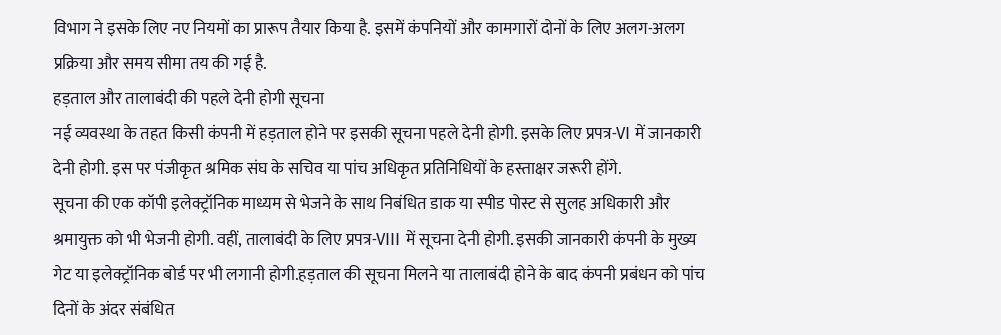विभाग ने इसके लिए नए नियमों का प्रारूप तैयार किया है. इसमें कंपनियों और कामगारों दोनों के लिए अलग-अलग प्रक्रिया और समय सीमा तय की गई है.
हड़ताल और तालाबंदी की पहले देनी होगी सूचना
नई व्यवस्था के तहत किसी कंपनी में हड़ताल होने पर इसकी सूचना पहले देनी होगी. इसके लिए प्रपत्र-VI में जानकारी देनी होगी. इस पर पंजीकृत श्रमिक संघ के सचिव या पांच अधिकृत प्रतिनिधियों के हस्ताक्षर जरूरी होंगे.
सूचना की एक कॉपी इलेक्ट्रॉनिक माध्यम से भेजने के साथ निबंधित डाक या स्पीड पोस्ट से सुलह अधिकारी और श्रमायुक्त को भी भेजनी होगी. वहीं, तालाबंदी के लिए प्रपत्र-VIII में सूचना देनी होगी. इसकी जानकारी कंपनी के मुख्य गेट या इलेक्ट्रॉनिक बोर्ड पर भी लगानी होगी.हड़ताल की सूचना मिलने या तालाबंदी होने के बाद कंपनी प्रबंधन को पांच दिनों के अंदर संबंधित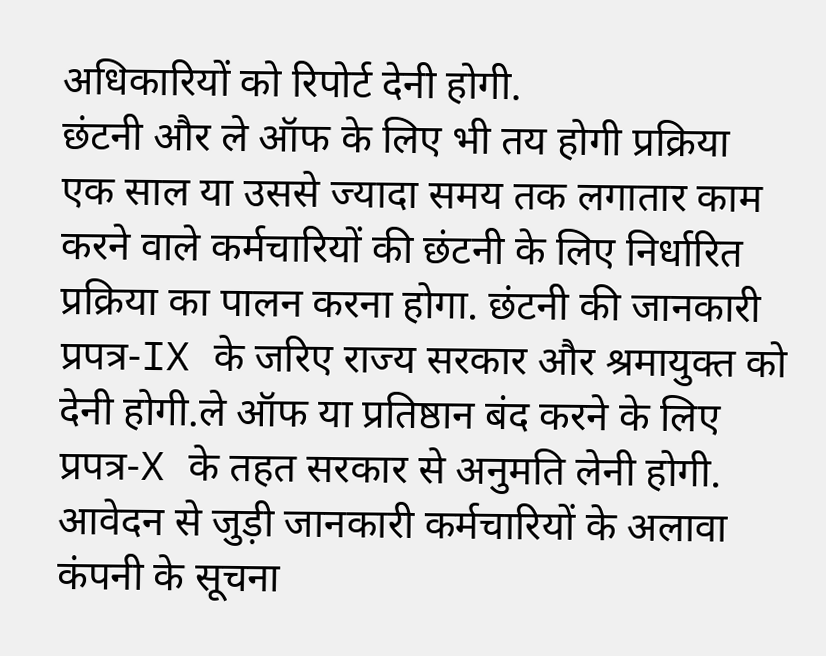अधिकारियों को रिपोर्ट देनी होगी.
छंटनी और ले ऑफ के लिए भी तय होगी प्रक्रिया
एक साल या उससे ज्यादा समय तक लगातार काम करने वाले कर्मचारियों की छंटनी के लिए निर्धारित प्रक्रिया का पालन करना होगा. छंटनी की जानकारी प्रपत्र-IX के जरिए राज्य सरकार और श्रमायुक्त को देनी होगी.ले ऑफ या प्रतिष्ठान बंद करने के लिए प्रपत्र-X के तहत सरकार से अनुमति लेनी होगी. आवेदन से जुड़ी जानकारी कर्मचारियों के अलावा कंपनी के सूचना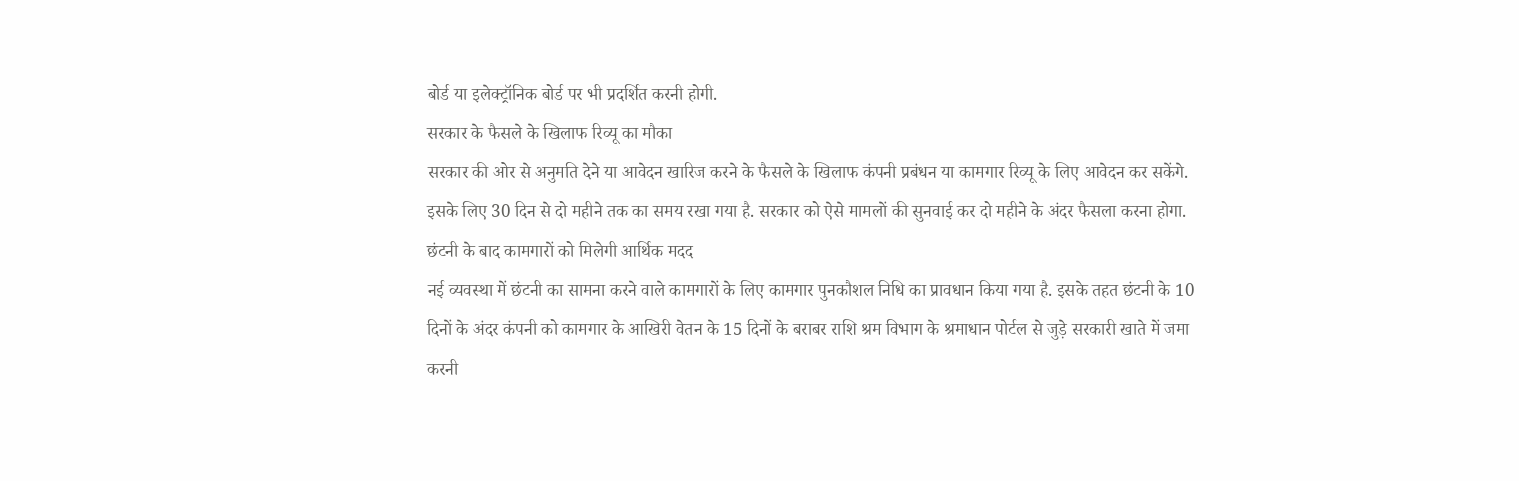बोर्ड या इलेक्ट्रॉनिक बोर्ड पर भी प्रदर्शित करनी होगी.
सरकार के फैसले के खिलाफ रिव्यू का मौका
सरकार की ओर से अनुमति देने या आवेदन खारिज करने के फैसले के खिलाफ कंपनी प्रबंधन या कामगार रिव्यू के लिए आवेदन कर सकेंगे. इसके लिए 30 दिन से दो महीने तक का समय रखा गया है. सरकार को ऐसे मामलों की सुनवाई कर दो महीने के अंदर फैसला करना होगा.
छंटनी के बाद कामगारों को मिलेगी आर्थिक मदद
नई व्यवस्था में छंटनी का सामना करने वाले कामगारों के लिए कामगार पुनकौशल निधि का प्रावधान किया गया है. इसके तहत छंटनी के 10 दिनों के अंदर कंपनी को कामगार के आखिरी वेतन के 15 दिनों के बराबर राशि श्रम विभाग के श्रमाधान पोर्टल से जुड़े सरकारी खाते में जमा करनी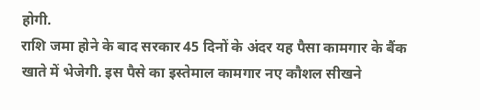होगी.
राशि जमा होने के बाद सरकार 45 दिनों के अंदर यह पैसा कामगार के बैंक खाते में भेजेगी. इस पैसे का इस्तेमाल कामगार नए कौशल सीखने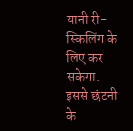यानी री-स्किलिंग के लिए कर सकेगा. इससे छंटनी के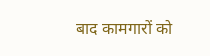बाद कामगारों को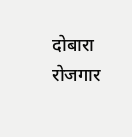दोबारा रोजगार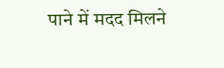पाने में मदद मिलने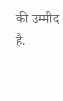की उम्मीद है.